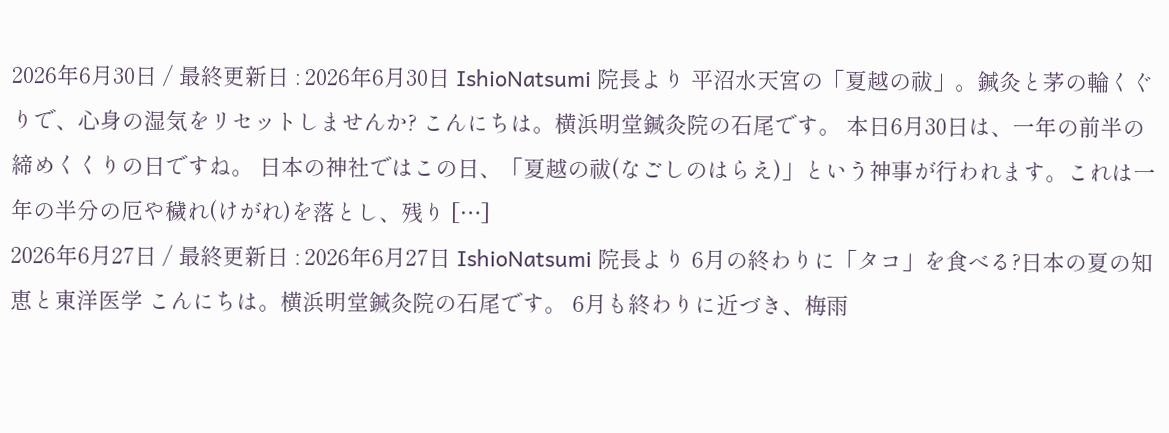2026年6月30日 / 最終更新日 : 2026年6月30日 IshioNatsumi 院長より 平沼水天宮の「夏越の祓」。鍼灸と茅の輪くぐりで、心身の湿気をリセットしませんか? こんにちは。横浜明堂鍼灸院の石尾です。 本日6月30日は、一年の前半の締めくくりの日ですね。 日本の神社ではこの日、「夏越の祓(なごしのはらえ)」という神事が行われます。これは一年の半分の厄や穢れ(けがれ)を落とし、残り […]
2026年6月27日 / 最終更新日 : 2026年6月27日 IshioNatsumi 院長より 6月の終わりに「タコ」を食べる?日本の夏の知恵と東洋医学 こんにちは。横浜明堂鍼灸院の石尾です。 6月も終わりに近づき、梅雨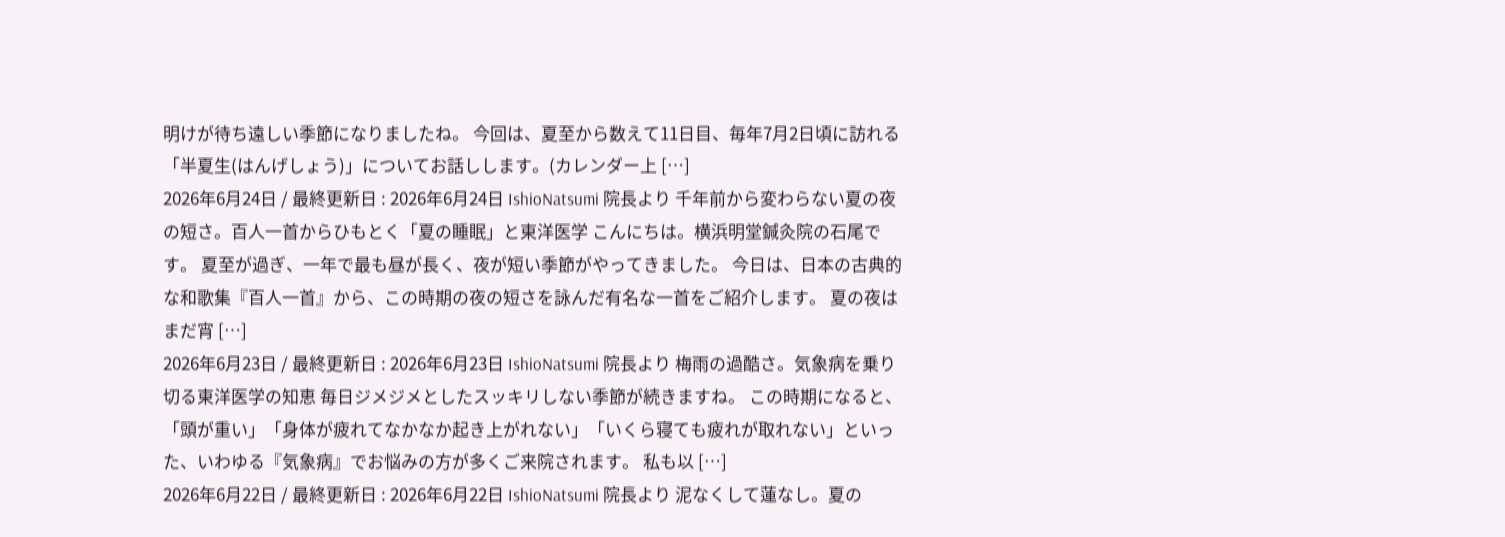明けが待ち遠しい季節になりましたね。 今回は、夏至から数えて11日目、毎年7月2日頃に訪れる「半夏生(はんげしょう)」についてお話しします。(カレンダー上 […]
2026年6月24日 / 最終更新日 : 2026年6月24日 IshioNatsumi 院長より 千年前から変わらない夏の夜の短さ。百人一首からひもとく「夏の睡眠」と東洋医学 こんにちは。横浜明堂鍼灸院の石尾です。 夏至が過ぎ、一年で最も昼が長く、夜が短い季節がやってきました。 今日は、日本の古典的な和歌集『百人一首』から、この時期の夜の短さを詠んだ有名な一首をご紹介します。 夏の夜は まだ宵 […]
2026年6月23日 / 最終更新日 : 2026年6月23日 IshioNatsumi 院長より 梅雨の過酷さ。気象病を乗り切る東洋医学の知恵 毎日ジメジメとしたスッキリしない季節が続きますね。 この時期になると、「頭が重い」「身体が疲れてなかなか起き上がれない」「いくら寝ても疲れが取れない」といった、いわゆる『気象病』でお悩みの方が多くご来院されます。 私も以 […]
2026年6月22日 / 最終更新日 : 2026年6月22日 IshioNatsumi 院長より 泥なくして蓮なし。夏の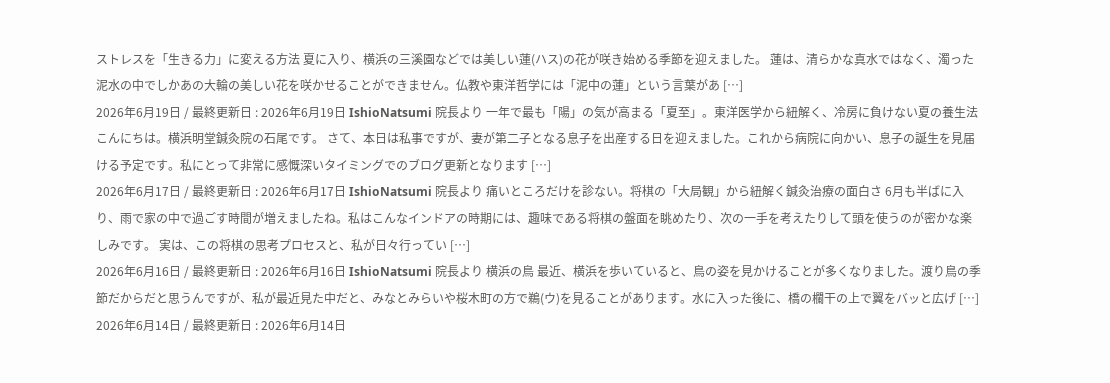ストレスを「生きる力」に変える方法 夏に入り、横浜の三溪園などでは美しい蓮(ハス)の花が咲き始める季節を迎えました。 蓮は、清らかな真水ではなく、濁った泥水の中でしかあの大輪の美しい花を咲かせることができません。仏教や東洋哲学には「泥中の蓮」という言葉があ […]
2026年6月19日 / 最終更新日 : 2026年6月19日 IshioNatsumi 院長より 一年で最も「陽」の気が高まる「夏至」。東洋医学から紐解く、冷房に負けない夏の養生法 こんにちは。横浜明堂鍼灸院の石尾です。 さて、本日は私事ですが、妻が第二子となる息子を出産する日を迎えました。これから病院に向かい、息子の誕生を見届ける予定です。私にとって非常に感慨深いタイミングでのブログ更新となります […]
2026年6月17日 / 最終更新日 : 2026年6月17日 IshioNatsumi 院長より 痛いところだけを診ない。将棋の「大局観」から紐解く鍼灸治療の面白さ 6月も半ばに入り、雨で家の中で過ごす時間が増えましたね。私はこんなインドアの時期には、趣味である将棋の盤面を眺めたり、次の一手を考えたりして頭を使うのが密かな楽しみです。 実は、この将棋の思考プロセスと、私が日々行ってい […]
2026年6月16日 / 最終更新日 : 2026年6月16日 IshioNatsumi 院長より 横浜の鳥 最近、横浜を歩いていると、鳥の姿を見かけることが多くなりました。渡り鳥の季節だからだと思うんですが、私が最近見た中だと、みなとみらいや桜木町の方で鵜(ウ)を見ることがあります。水に入った後に、橋の欄干の上で翼をバッと広げ […]
2026年6月14日 / 最終更新日 : 2026年6月14日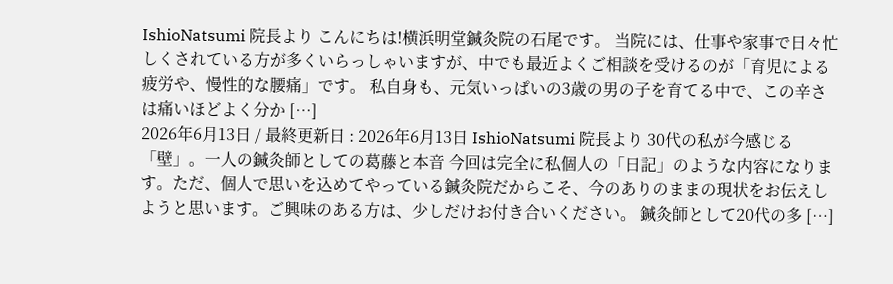IshioNatsumi 院長より こんにちは!横浜明堂鍼灸院の石尾です。 当院には、仕事や家事で日々忙しくされている方が多くいらっしゃいますが、中でも最近よくご相談を受けるのが「育児による疲労や、慢性的な腰痛」です。 私自身も、元気いっぱいの3歳の男の子を育てる中で、この辛さは痛いほどよく分か […]
2026年6月13日 / 最終更新日 : 2026年6月13日 IshioNatsumi 院長より 30代の私が今感じる「壁」。一人の鍼灸師としての葛藤と本音 今回は完全に私個人の「日記」のような内容になります。ただ、個人で思いを込めてやっている鍼灸院だからこそ、今のありのままの現状をお伝えしようと思います。ご興味のある方は、少しだけお付き合いください。 鍼灸師として20代の多 […]